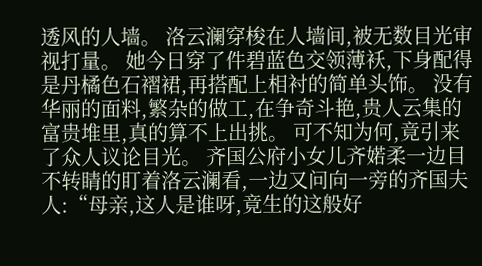透风的人墙。 洛云澜穿梭在人墙间,被无数目光审视打量。 她今日穿了件碧蓝色交领薄袄,下身配得是丹橘色石褶裙,再搭配上相衬的简单头饰。 没有华丽的面料,繁杂的做工,在争奇斗艳,贵人云集的富贵堆里,真的算不上出挑。 可不知为何,竟引来了众人议论目光。 齐国公府小女儿齐婼柔一边目不转睛的盯着洛云澜看,一边又问向一旁的齐国夫人:“母亲,这人是谁呀,竟生的这般好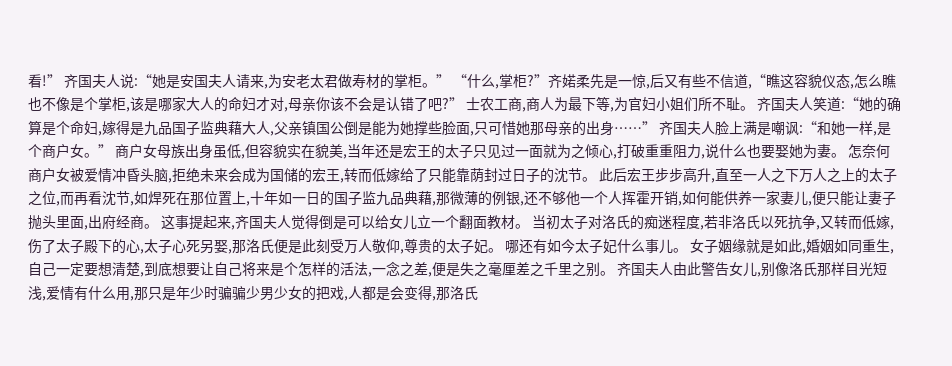看!” 齐国夫人说:“她是安国夫人请来,为安老太君做寿材的掌柜。” “什么,掌柜?”齐婼柔先是一惊,后又有些不信道,“瞧这容貌仪态,怎么瞧也不像是个掌柜,该是哪家大人的命妇才对,母亲你该不会是认错了吧?” 士农工商,商人为最下等,为官妇小姐们所不耻。 齐国夫人笑道:“她的确算是个命妇,嫁得是九品国子监典藉大人,父亲镇国公倒是能为她撑些脸面,只可惜她那母亲的出身……” 齐国夫人脸上满是嘲讽:“和她一样,是个商户女。” 商户女母族出身虽低,但容貌实在貌美,当年还是宏王的太子只见过一面就为之倾心,打破重重阻力,说什么也要娶她为妻。 怎奈何商户女被爱情冲昏头脑,拒绝未来会成为国储的宏王,转而低嫁给了只能靠荫封过日子的沈节。 此后宏王步步高升,直至一人之下万人之上的太子之位,而再看沈节,如焊死在那位置上,十年如一日的国子监九品典藉,那微薄的例银,还不够他一个人挥霍开销,如何能供养一家妻儿,便只能让妻子抛头里面,出府经商。 这事提起来,齐国夫人觉得倒是可以给女儿立一个翻面教材。 当初太子对洛氏的痴迷程度,若非洛氏以死抗争,又转而低嫁,伤了太子殿下的心,太子心死另娶,那洛氏便是此刻受万人敬仰,尊贵的太子妃。 哪还有如今太子妃什么事儿。 女子姻缘就是如此,婚姻如同重生,自己一定要想清楚,到底想要让自己将来是个怎样的活法,一念之差,便是失之毫厘差之千里之别。 齐国夫人由此警告女儿,别像洛氏那样目光短浅,爱情有什么用,那只是年少时骗骗少男少女的把戏,人都是会变得,那洛氏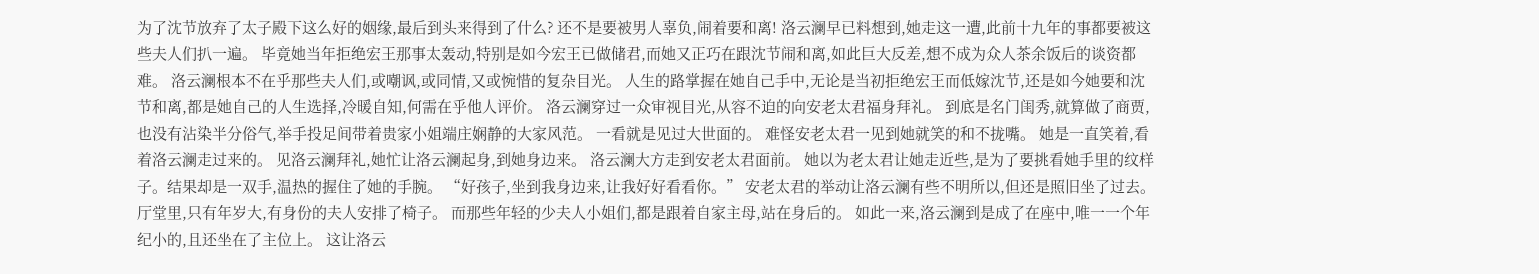为了沈节放弃了太子殿下这么好的姻缘,最后到头来得到了什么? 还不是要被男人辜负,闹着要和离! 洛云澜早已料想到,她走这一遭,此前十九年的事都要被这些夫人们扒一遍。 毕竟她当年拒绝宏王那事太轰动,特别是如今宏王已做储君,而她又正巧在跟沈节闹和离,如此巨大反差,想不成为众人茶余饭后的谈资都难。 洛云澜根本不在乎那些夫人们,或嘲讽,或同情,又或惋惜的复杂目光。 人生的路掌握在她自己手中,无论是当初拒绝宏王而低嫁沈节,还是如今她要和沈节和离,都是她自己的人生选择,冷暖自知,何需在乎他人评价。 洛云澜穿过一众审视目光,从容不迫的向安老太君福身拜礼。 到底是名门闺秀,就算做了商贾,也没有沾染半分俗气,举手投足间带着贵家小姐端庄娴静的大家风范。 一看就是见过大世面的。 难怪安老太君一见到她就笑的和不拢嘴。 她是一直笑着,看着洛云澜走过来的。 见洛云澜拜礼,她忙让洛云澜起身,到她身边来。 洛云澜大方走到安老太君面前。 她以为老太君让她走近些,是为了要挑看她手里的纹样子。结果却是一双手,温热的握住了她的手腕。 “好孩子,坐到我身边来,让我好好看看你。” 安老太君的举动让洛云澜有些不明所以,但还是照旧坐了过去。 厅堂里,只有年岁大,有身份的夫人安排了椅子。 而那些年轻的少夫人小姐们,都是跟着自家主母,站在身后的。 如此一来,洛云澜到是成了在座中,唯一一个年纪小的,且还坐在了主位上。 这让洛云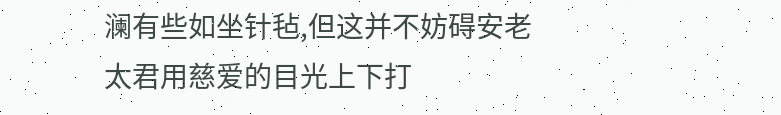澜有些如坐针毡,但这并不妨碍安老太君用慈爱的目光上下打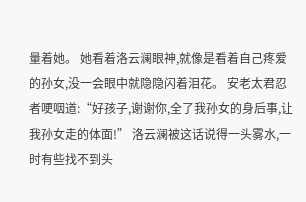量着她。 她看着洛云澜眼神,就像是看着自己疼爱的孙女,没一会眼中就隐隐闪着泪花。 安老太君忍者哽咽道:“好孩子,谢谢你,全了我孙女的身后事,让我孙女走的体面!” 洛云澜被这话说得一头雾水,一时有些找不到头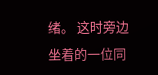绪。 这时旁边坐着的一位同